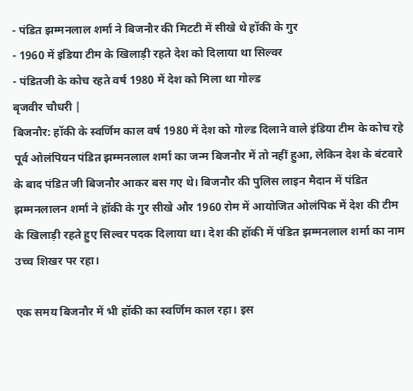- पंडित झम्मनलाल शर्मा ने बिजनौर की मिटटी में सीखे थे हॉकी के गुर
- 1960 में इंडिया टीम के खिलाड़ी रहते देश को दिलाया था सिल्वर
- पंडितजी के कोच रहते वर्ष 1980 में देश को मिला था गोल्ड
बृजवीर चौधरी |
बिजनौर: हॉकी के स्वर्णिम काल वर्ष 1980 में देश को गोल्ड दिलाने वाले इंडिया टीम के कोच रहे पूर्व ओलंपियन पंडित झम्मनलाल शर्मा का जन्म बिजनौर में तो नहीं हुआ, लेकिन देश के बंटवारे के बाद पंडित जी बिजनौर आकर बस गए थे। बिजनौर की पुलिस लाइन मैदान में पंडित झम्मनलालन शर्मा ने हॉकी के गुर सीखे और 1960 रोम में आयोजित ओलंपिक में देश की टीम के खिलाड़ी रहते हुए सिल्वर पदक दिलाया था। देश की हॉकी में पंडित झम्मनलाल शर्मा का नाम उच्च शिखर पर रहा।

एक समय बिजनौर में भी हॉकी का स्वर्णिम काल रहा। इस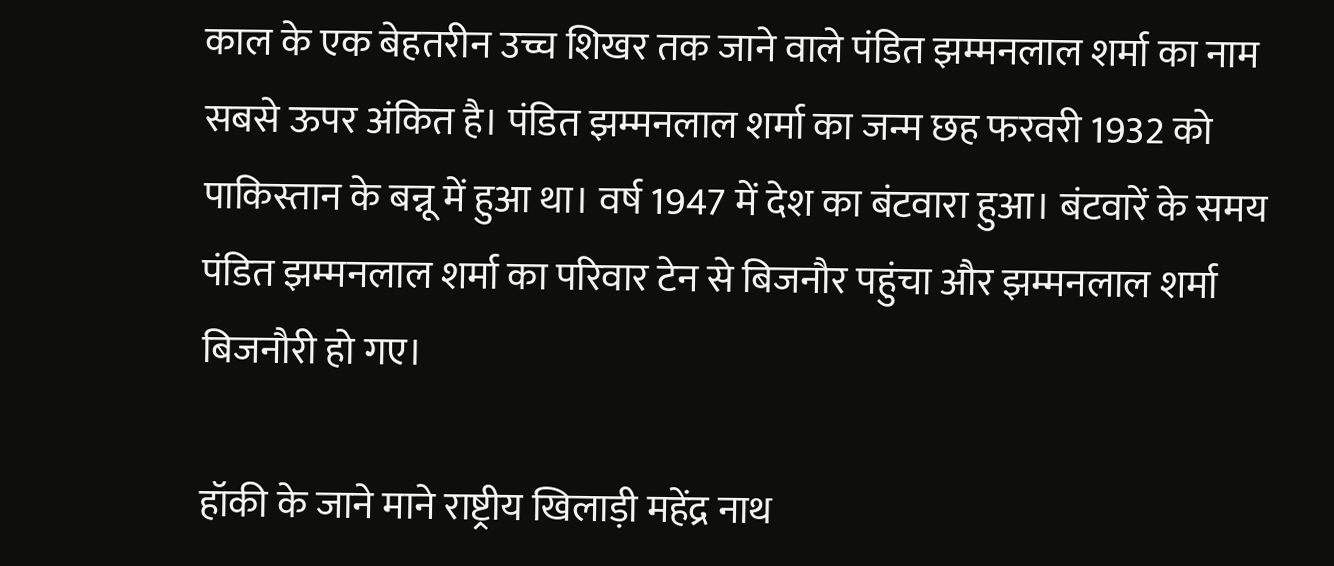काल के एक बेहतरीन उच्च शिखर तक जाने वाले पंडित झम्मनलाल शर्मा का नाम सबसे ऊपर अंकित है। पंडित झम्मनलाल शर्मा का जन्म छह फरवरी 1932 को पाकिस्तान के बन्नू में हुआ था। वर्ष 1947 में देश का बंटवारा हुआ। बंटवारें के समय पंडित झम्मनलाल शर्मा का परिवार टेन से बिजनौर पहुंचा और झम्मनलाल शर्मा बिजनौरी हो गए।

हॉकी के जाने माने राष्ट्रीय खिलाड़ी महेंद्र नाथ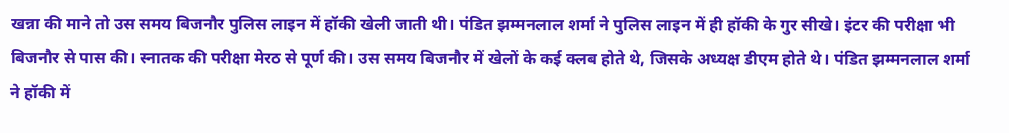खन्ना की माने तो उस समय बिजनौर पुलिस लाइन में हॉकी खेली जाती थी। पंडित झम्मनलाल शर्मा ने पुलिस लाइन में ही हॉकी के गुर सीखे। इंटर की परीक्षा भी बिजनौर से पास की। स्नातक की परीक्षा मेरठ से पूर्ण की। उस समय बिजनौर में खेलों के कई क्लब होते थे, जिसके अध्यक्ष डीएम होते थे। पंडित झम्मनलाल शर्मा ने हॉकी में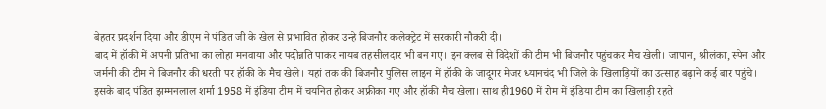बेहतर प्रदर्शन दिया और डीएम ने पंडित जी के खेल से प्रभावित होकर उन्हे बिजनौर कलेक्ट्रेट में सरकारी नौकरी दी।
बाद में हॉकी में अपनी प्रतिभा का लोहा मनवाया और पदोन्नति पाकर नायब तहसीलदार भी बन गए। इन क्लब से विदेशों की टीम भी बिजनौर पहुंचकर मैच खेली। जापान, श्रीलंका, स्पेन और जर्मनी की टीम ने बिजनौर की धरती पर हॉकी के मैच खेले। यहां तक की बिजनौर पुलिस लाइन में हॉकी के जादूगर मेजर ध्यानचंद भी जिले के खिलाड़ियों का उत्साह बढ़ाने कई बार पहुंचे।
इसके बाद पंडित झम्मनलाल शर्मा 1958 में इंडिया टीम में चयनित होकर अफ्रीका गए और हॉकी मैच खेला। साथ ही1960 में रोम में इंडिया टीम का खिलाड़ी रहते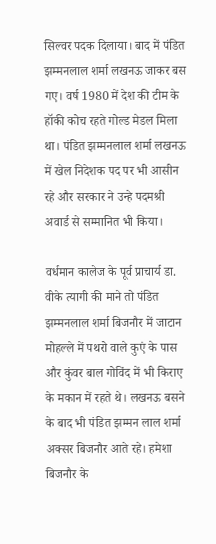सिल्वर पदक दिलाया। बाद में पंडित झम्मनलाल शर्मा लखनऊ जाकर बस गए। वर्ष 1980 में देश की टीम के हॉकी कोच रहते गोल्ड मेडल मिला था। पंडित झम्मनलाल शर्मा लखनऊ में खेल निदेशक पद पर भी आसीन रहे और सरकार ने उन्हे पदमश्री अवार्ड से सम्मानित भी किया।

वर्धमान कालेज के पूर्व प्राचार्य डा. वीके त्यागी की माने तो पंडित झम्मनलाल शर्मा बिजनौर में जाटान मोहल्ले में पथरो वाले कुएं के पास और कुंवर बाल गोविंद में भी किराए के मकान में रहते थे। लखनऊ बसने के बाद भी पंडित झम्मन लाल शर्मा अक्सर बिजनौर आते रहे। हमेशा बिजनौर के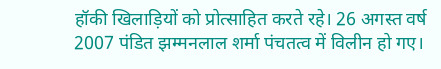हॉकी खिलाड़ियों को प्रोत्साहित करते रहे। 26 अगस्त वर्ष 2007 पंडित झम्मनलाल शर्मा पंचतत्व में विलीन हो गए।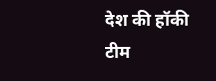देश की हॉकी टीम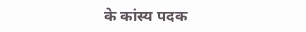के कांस्य पदक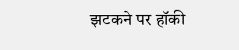झटकने पर हॉकी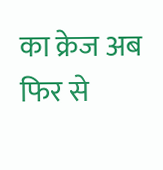का क्रेज अब फिर से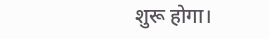शुरू होगा।